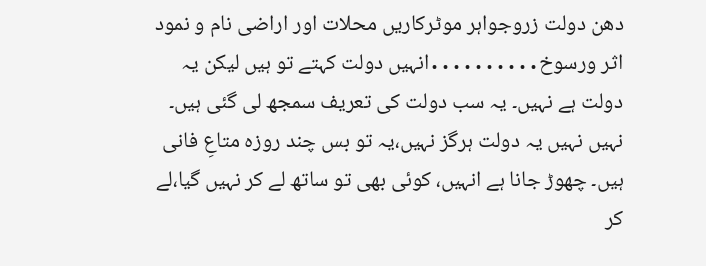دھن دولت زروجواہر موٹرکاریں محلات اور اراضی نام و نمود اثر ورسوخ․․․․․․․․․․انہیں دولت کہتے تو ہیں لیکن یہ دولت ہے نہیں۔ یہ سب دولت کی تعریف سمجھ لی گئی ہیں۔ نہیں نہیں یہ دولت ہرگز نہیں،یہ تو بس چند روزہ متاعِ فانی ہیں۔ چھوڑ جانا ہے انہیں، کوئی بھی تو ساتھ لے کر نہیں گیا،لے کر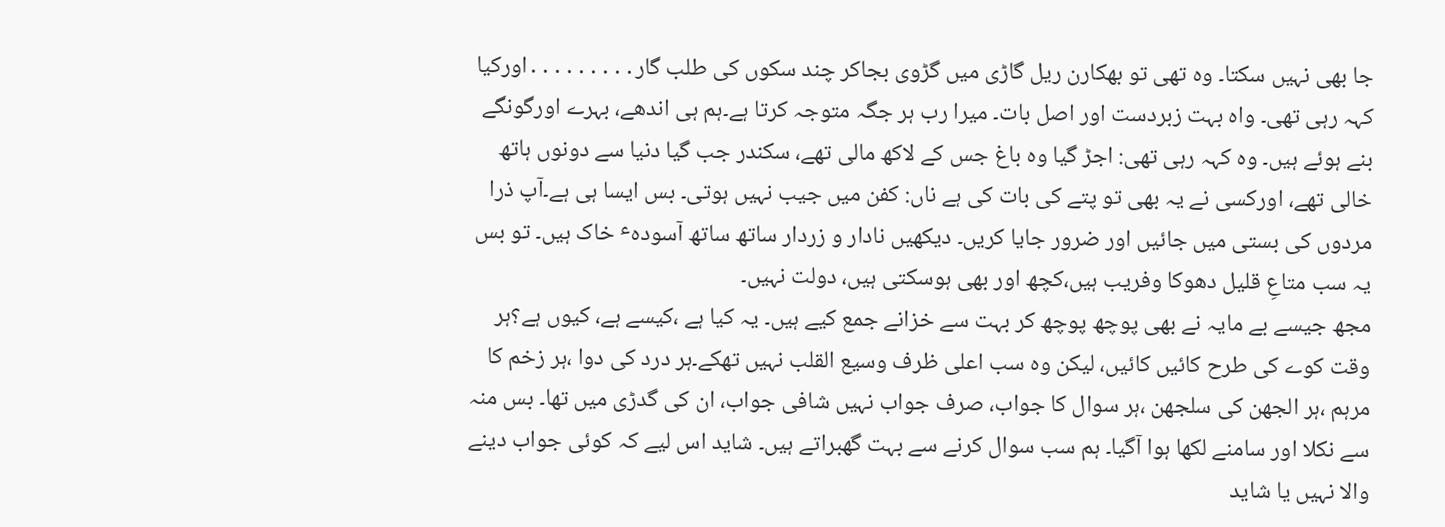جا بھی نہیں سکتا۔ وہ تھی تو بھکارن ریل گاڑی میں گڑوی بجاکر چند سکوں کی طلب گار․․․․․․․․․اورکیا کہہ رہی تھی۔ واہ بہت زبردست اور اصل بات۔ میرا رب ہر جگہ متوجہ کرتا ہے۔ہم ہی اندھے، بہرے اورگونگے بنے ہوئے ہیں۔ وہ کہہ رہی تھی: اجڑ گیا وہ باغ جس کے لاکھ مالی تھے، سکندر جب گیا دنیا سے دونوں ہاتھ خالی تھے، اورکسی نے یہ بھی تو پتے کی بات کی ہے ناں: کفن میں جیب نہیں ہوتی۔ بس ایسا ہی ہے۔آپ ذرا مردوں کی بستی میں جائیں اور ضرور جایا کریں۔ دیکھیں نادار و زردار ساتھ ساتھ آسودہٴ خاک ہیں۔ تو بس یہ سب متاعِ قلیل دھوکا وفریب ہیں،کچھ اور بھی ہوسکتی ہیں، دولت نہیں۔
مجھ جیسے بے مایہ نے بھی پوچھ پوچھ کر بہت سے خزانے جمع کیے ہیں۔ یہ کیا ہے ،کیسے ہے، کیوں ہے؟ہر وقت کوے کی طرح کائیں کائیں، لیکن وہ سب اعلی ظرف وسیع القلب نہیں تھکے۔ہر درد کی دوا ،ہر زخم کا مرہم ،ہر الجھن کی سلجھن ،ہر سوال کا جواب، صرف جواب نہیں شافی جواب، ان کی گدڑی میں تھا۔ بس منہ سے نکلا اور سامنے لکھا ہوا آگیا۔ ہم سب سوال کرنے سے بہت گھبراتے ہیں۔ شاید اس لیے کہ کوئی جواب دینے والا نہیں یا شاید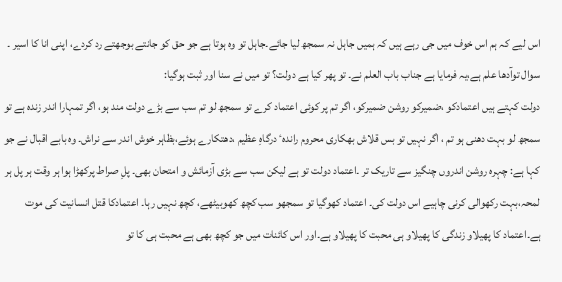اس لیے کہ ہم اس خوف میں جی رہے ہیں کہ ہمیں جاہل نہ سمجھ لیا جائے۔جاہل تو وہ ہوتا ہے جو حق کو جانتے بوجھتے رد کردے، اپنی انا کا اسیر ۔ سوال توآدھا علم ہے،یہ فرمایا ہے جناب باب العلم نے۔ تو پھر کیا ہے دولت؟ تو میں نے سنا اور ثبت ہوگیا:
دولت کہتے ہیں اعتمادکو ،ضمیرکو روشن ضمیرکو، اگر تم پر کوئی اعتماد کرے تو سمجھ لو تم سب سے بڑے دولت مند ہو، اگر تمہارا اندر زندہ ہے تو سمجھ لو بہت دھنی ہو تم ، اگر نہیں تو بس قلاش بھکاری محروم راندہٴ درگاہِ عظیم ،دھتکارے ہوئے،بظاہر خوش اندر سے نراش۔ وہ بابے اقبال نے جو کہا ہے: چہرہ روشن اندروں چنگیز سے تاریک تر ۔اعتماد دولت تو ہے لیکن سب سے بڑی آزمائش و امتحان بھی۔ پلِ صراط پرکھڑا ہوا ہر وقت ہر پل ہر لمحہ،بہت رکھوالی کرنی چاہیے اس دولت کی۔ اعتماد کھوگیا تو سمجھو سب کچھ کھوبیٹھے، کچھ نہیں رہا۔ اعتمادکا قتل انسانیت کی موت ہے۔اعتماد کا پھیلاو زندگی کا پھیلاو ہی محبت کا پھیلاو ہے۔اور اس کائنات میں جو کچھ بھی ہے محبت ہی کا تو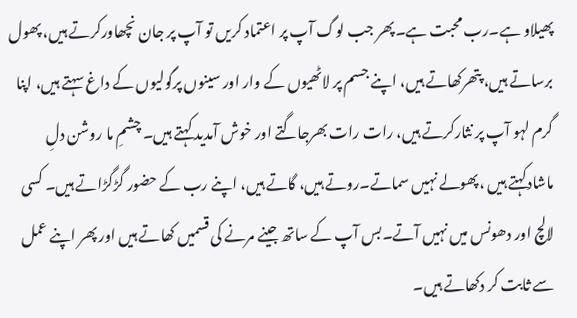پھیلاو ہے۔رب محبت ہے۔پھر جب لوگ آپ پر اعتماد کریں تو آپ پر جان نچھاورکرتے ہیں، پھول برساتے ہیں، پتھرکھاتے ہیں، اپنے جسم پر لاٹھیوں کے وار اور سینوں پرگولیوں کے داغ سہتے ہیں، اپنا گرم لہو آپ پر نثارکرتے ہیں، رات رات بھرجاگتے اور خوش آمدید کہتے ہیں۔ چشمِ ما روشن دلِ ماشادکہتے ہیں ،پھولے نہیں سماتے۔روتے ہیں، گاتے ہیں، اپنے رب کے حضور گڑگڑاتے ہیں۔ کسی لالچ اور دھونس میں نہیں آتے۔بس آپ کے ساتھ جینے مرنے کی قسمیں کھاتے ہیں اور پھر اپنے عمل سے ثابت کر دکھاتے ہیں۔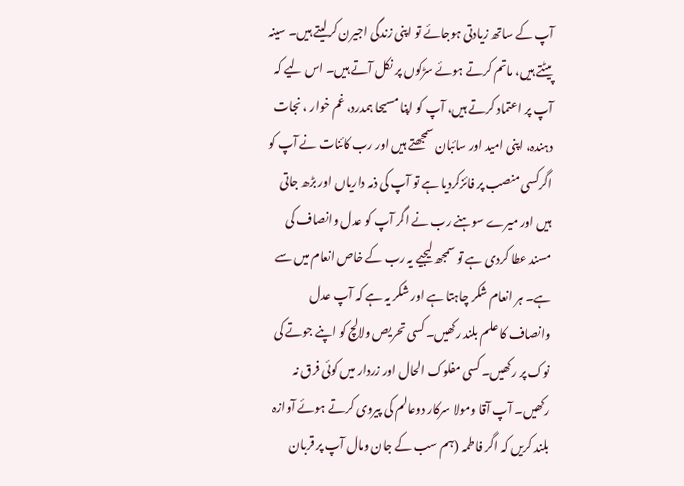آپ کے ساتھ زیادتی ہوجائے تو اپنی زندگی اجیرن کرلیتے ہیں۔ سینہ پیٹتے ہیں، ماتم کرتے ہوئے سڑکوں پر نکل آتے ہیں۔ اس لیے کہ آپ پر اعتماد کرتے ہیں، آپ کو اپنا مسیحا ہمدرد، غم خوار ، نجات دہندہ، اپنی امید اور سائبان سمجھتے ہیں اور رب کائنات نے آپ کو اگرکسی منصب پر فائزکردیا ہے تو آپ کی ذمہ داریاں اور بڑھ جاتی ہیں اور میرے سوہنے رب نے اگر آپ کو عدل وانصاف کی مسند عطا کردی ہے تو سمجھ لیجیے یہ رب کے خاص انعام میں سے ہے۔ ہر انعام شکر چاہتا ہے اور شکر یہ ہے کہ آپ عدل وانصاف کا علم بلند رکھیں۔ کسی تحریص ولالچ کو اپنے جوتے کی نوک پر رکھیں۔ کسی مفلوک الحال اور زردار میں کوئی فرق نہ رکھیں۔ آپ آقا ومولا سرکار دوعالم کی پیروی کرتے ہوئے آوازہ بلند کریں کہ اگر فاطمہ (ہم سب کے جان ومال آپ پر قربان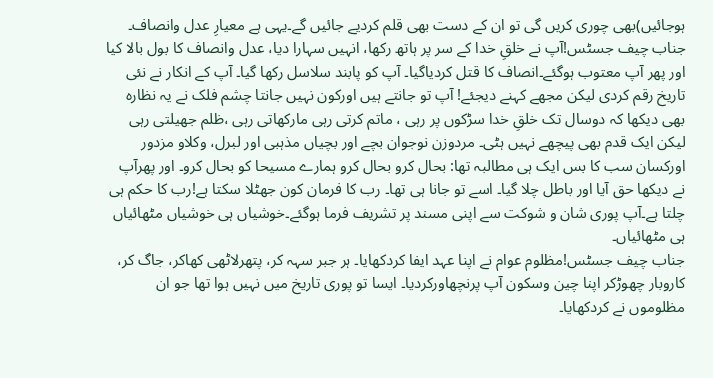ہوجائیں)بھی چوری کریں گی تو ان کے دست بھی قلم کردیے جائیں گے۔یہی ہے معیارِ عدل وانصاف۔
جناب چیف جسٹس!آپ نے خلقِ خدا کے سر پر ہاتھ رکھا، انہیں سہارا دیا، عدل وانصاف کا بول بالا کیا اور پھر آپ معتوب ہوگئے۔انصاف کا قتل کردیاگیا۔ آپ کو پابند سلاسل رکھا گیا۔ آپ کے انکار نے نئی تاریخ رقم کردی لیکن مجھے کہنے دیجئے! آپ تو جانتے ہیں اورکون نہیں جانتا چشم فلک نے یہ نظارہ بھی دیکھا کہ دوسال تک خلقِ خدا سڑکوں پر رہی ، ماتم کرتی رہی مارکھاتی رہی ،ظلم جھیلتی رہی لیکن ایک قدم بھی پیچھے نہیں ہٹی۔ مردوزن نوجوان بچے اور بچیاں مذہبی اور لبرل، وکلاو مزدور اورکسان سب کا بس ایک ہی مطالبہ تھا: بحال کرو بحال کرو ہمارے مسیحا کو بحال کرو۔ اور پھرآپ نے دیکھا حق آیا اور باطل چلا گیا۔ اسے تو جانا ہی تھا۔ رب کا فرمان کون جھٹلا سکتا ہے!رب کا حکم ہی چلتا ہے۔آپ پوری شان و شوکت سے اپنی مسند پر تشریف فرما ہوگئے۔خوشیاں ہی خوشیاں مٹھائیاں ہی مٹھائیاں۔
جناب چیف جسٹس!مظلوم عوام نے اپنا عہد ایفا کردکھایا۔ ہر جبر سہہ کر، پتھرلاٹھی کھاکر، جاگ کر، کاروبار چھوڑکر اپنا چین وسکون آپ پرنچھاورکردیا۔ ایسا تو پوری تاریخ میں نہیں ہوا تھا جو ان مظلوموں نے کردکھایا۔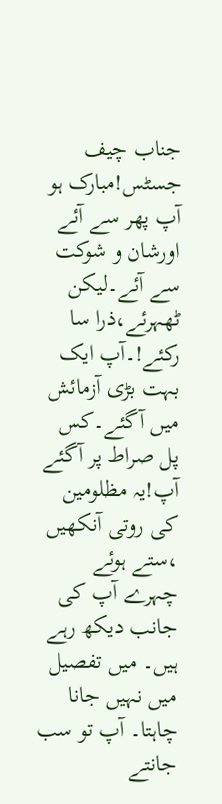جناب چیف جسٹس!مبارک ہو آپ پھر سے آئے اورشان و شوکت سے آئے۔لیکن ٹھہرئے،ذرا سا رکئے!۔آپ ایک بہت بڑی آزمائش میں آگئے۔کس پل صراط پر آگئے آپ!یہ مظلومین کی روتی آنکھیں ،ستے ہوئے چہرے آپ کی جانب دیکھ رہے ہیں۔ میں تفصیل میں نہیں جانا چاہتا۔ آپ تو سب جانتے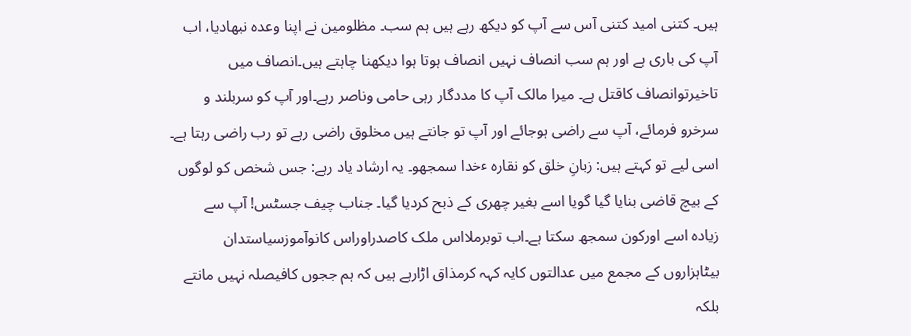ہیں۔ کتنی امید کتنی آس سے آپ کو دیکھ رہے ہیں ہم سب۔ مظلومین نے اپنا وعدہ نبھادیا، اب آپ کی باری ہے اور ہم سب انصاف نہیں انصاف ہوتا ہوا دیکھنا چاہتے ہیں۔انصاف میں تاخیرتوانصاف کاقتل ہے۔ میرا مالک آپ کا مددگار رہی حامی وناصر رہے۔اور آپ کو سربلند و سرخرو فرمائے، آپ سے راضی ہوجائے اور آپ تو جانتے ہیں مخلوق راضی رہے تو رب راضی رہتا ہے۔
اسی لیے تو کہتے ہیں: زبانِ خلق کو نقارہ ٴخدا سمجھو۔ یہ ارشاد یاد رہے: جس شخص کو لوگوں کے بیچ قاضی بنایا گیا گویا اسے بغیر چھری کے ذبح کردیا گیا۔ جناب چیف جسٹس! آپ سے
زیادہ اسے اورکون سمجھ سکتا ہے۔اب توبرملااس ملک کاصدراوراس کانوآموزسیاستدان بیٹاہزاروں کے مجمع میں عدالتوں کایہ کہہ کرمذاق اڑارہے ہیں کہ ہم ججوں کافیصلہ نہیں مانتے بلکہ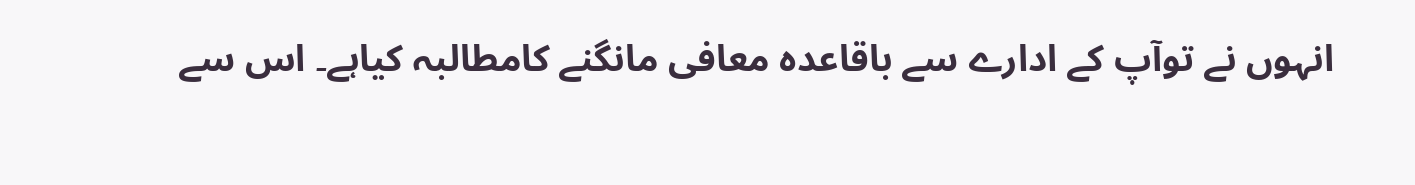انہوں نے توآپ کے ادارے سے باقاعدہ معافی مانگنے کامطالبہ کیاہے۔ اس سے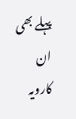پہلے بھی ان کارویہ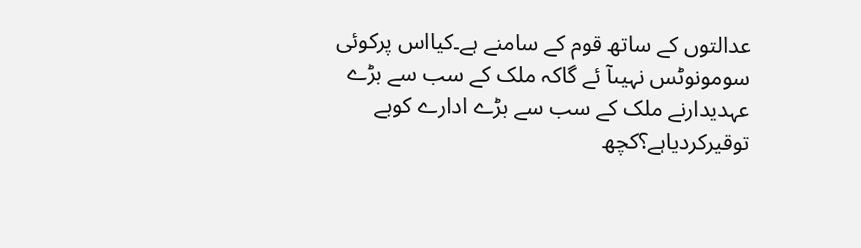عدالتوں کے ساتھ قوم کے سامنے ہے۔کیااس پرکوئی سومونوٹس نہیںآ ئے گاکہ ملک کے سب سے بڑے عہدیدارنے ملک کے سب سے بڑے ادارے کوبے توقیرکردیاہے؟کچھ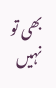بھی تو نہیں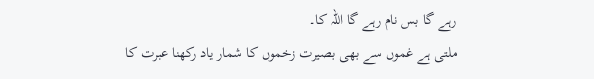رہے گا بس نام رہے گا اللہ کا۔
ملتی ہے غموں سے بھی بصیرت زخموں کا شمار یاد رکھنا عبرت کا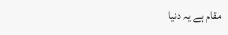مقام ہے یہ دنیا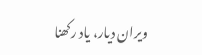ویران دیار، یاد رکھنا